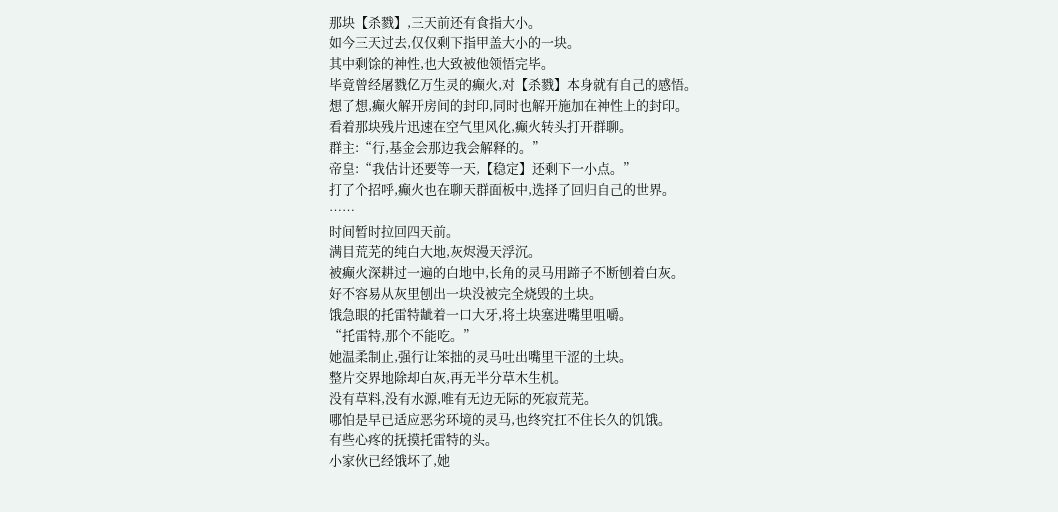那块【杀戮】,三天前还有食指大小。
如今三天过去,仅仅剩下指甲盖大小的一块。
其中剩馀的神性,也大致被他领悟完毕。
毕竟曾经屠戮亿万生灵的癫火,对【杀戮】本身就有自己的感悟。
想了想,癫火解开房间的封印,同时也解开施加在神性上的封印。
看着那块残片迅速在空气里风化,癫火转头打开群聊。
群主:“行,基金会那边我会解释的。”
帝皇:“我估计还要等一天,【稳定】还剩下一小点。”
打了个招呼,癫火也在聊天群面板中,选择了回归自己的世界。
……
时间暂时拉回四天前。
满目荒芜的纯白大地,灰烬漫天浮沉。
被癫火深耕过一遍的白地中,长角的灵马用蹄子不断刨着白灰。
好不容易从灰里刨出一块没被完全烧毁的土块。
饿急眼的托雷特龇着一口大牙,将土块塞进嘴里咀嚼。
“托雷特,那个不能吃。”
她温柔制止,强行让笨拙的灵马吐出嘴里干涩的土块。
整片交界地除却白灰,再无半分草木生机。
没有草料,没有水源,唯有无边无际的死寂荒芜。
哪怕是早已适应恶劣环境的灵马,也终究扛不住长久的饥饿。
有些心疼的抚摸托雷特的头。
小家伙已经饿坏了,她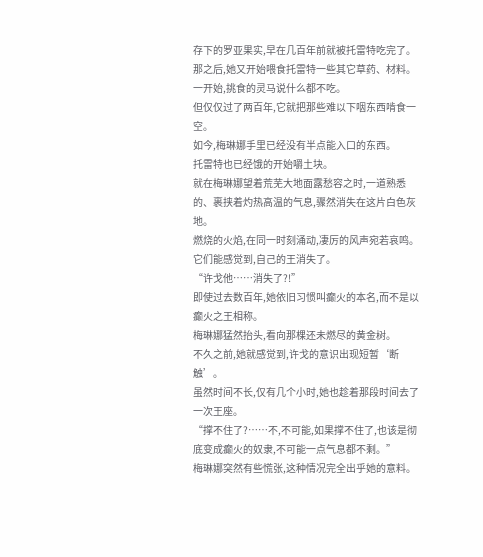存下的罗亚果实,早在几百年前就被托雷特吃完了。
那之后,她又开始喂食托雷特一些其它草药、材料。
一开始,挑食的灵马说什么都不吃。
但仅仅过了两百年,它就把那些难以下咽东西啃食一空。
如今,梅琳娜手里已经没有半点能入口的东西。
托雷特也已经饿的开始嚼土块。
就在梅琳娜望着荒芜大地面露愁容之时,一道熟悉的、裹挟着灼热高温的气息,骤然消失在这片白色灰地。
燃烧的火焰,在同一时刻涌动,凄厉的风声宛若哀鸣。
它们能感觉到,自己的王消失了。
“许戈他……消失了?!”
即使过去数百年,她依旧习惯叫癫火的本名,而不是以癫火之王相称。
梅琳娜猛然抬头,看向那棵还未燃尽的黄金树。
不久之前,她就感觉到,许戈的意识出现短暂‘断触’。
虽然时间不长,仅有几个小时,她也趁着那段时间去了一次王座。
“撑不住了?……不,不可能,如果撑不住了,也该是彻底变成癫火的奴隶,不可能一点气息都不剩。”
梅琳娜突然有些慌张,这种情况完全出乎她的意料。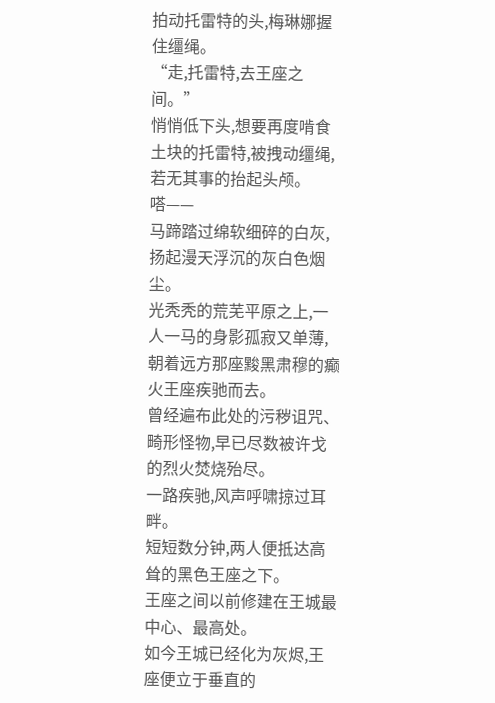拍动托雷特的头,梅琳娜握住缰绳。
“走,托雷特,去王座之间。”
悄悄低下头,想要再度啃食土块的托雷特,被拽动缰绳,若无其事的抬起头颅。
嗒——
马蹄踏过绵软细碎的白灰,扬起漫天浮沉的灰白色烟尘。
光秃秃的荒芜平原之上,一人一马的身影孤寂又单薄,朝着远方那座黢黑肃穆的癫火王座疾驰而去。
曾经遍布此处的污秽诅咒、畸形怪物,早已尽数被许戈的烈火焚烧殆尽。
一路疾驰,风声呼啸掠过耳畔。
短短数分钟,两人便抵达高耸的黑色王座之下。
王座之间以前修建在王城最中心、最高处。
如今王城已经化为灰烬,王座便立于垂直的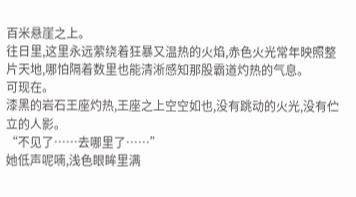百米悬崖之上。
往日里,这里永远萦绕着狂暴又温热的火焰,赤色火光常年映照整片天地,哪怕隔着数里也能清淅感知那股霸道灼热的气息。
可现在。
漆黑的岩石王座灼热,王座之上空空如也,没有跳动的火光,没有伫立的人影。
“不见了……去哪里了……”
她低声呢喃,浅色眼眸里满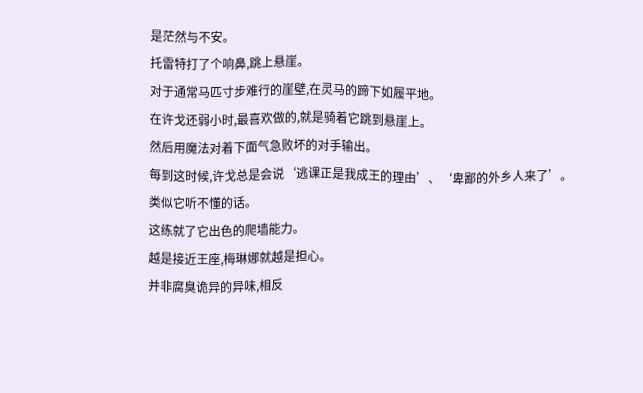是茫然与不安。
托雷特打了个响鼻,跳上悬崖。
对于通常马匹寸步难行的崖壁,在灵马的蹄下如履平地。
在许戈还弱小时,最喜欢做的,就是骑着它跳到悬崖上。
然后用魔法对着下面气急败坏的对手输出。
每到这时候,许戈总是会说‘逃课正是我成王的理由’、‘卑鄙的外乡人来了’。
类似它听不懂的话。
这练就了它出色的爬墙能力。
越是接近王座,梅琳娜就越是担心。
并非腐臭诡异的异味,相反